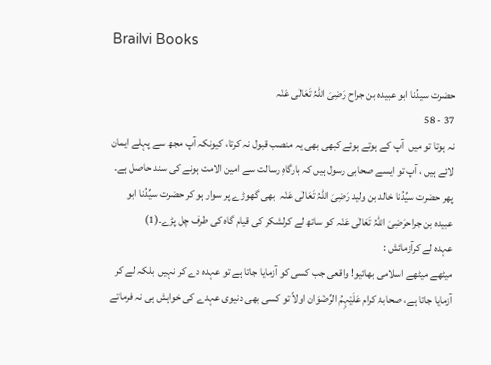Brailvi Books

حضرت سیدُنا ابو عبیدہ بن جراح رَضِیَ اللہُ تَعَالٰی عَنْہ
37 - 58
نہ ہوتا تو میں  آپ کے ہوتے ہوئے کبھی بھی یہ منصب قبول نہ کرتا، کیونکہ آپ مجھ سے پہلے ایمان لائے ہیں ، آپ تو ایسے صحابی رسول ہیں کہ بارگاہِ رسالت سے امین الامت ہونے کی سند حاصل ہے۔ پھر حضرت سیِّدُنا خالد بن ولید رَضِیَ اللہُ تَعَالٰی عَنْہ  بھی گھوڑے پر سوار ہو کر حضرت سیِّدُنا ابو عبیدہ بن جراحرَضِیَ اللہُ تَعَالٰی عَنْہ کو ساتھ لے کرلشکر کی قیام گاہ کی طرف چل پڑے۔(1)
عہدہ لے کرآزمائش :
میٹھے میٹھے اسلامی بھائیو! واقعی جب کسی کو آزمایا جاتا ہے تو عہدہ دے کر نہیں  بلکہ لے کر آزمایا جاتا ہے، صحابۂ کرام عَلَیْہِمُ الرِّضْوَان اولاً تو کسی بھی دنیوی عہدے کی خواہش ہی نہ فرماتے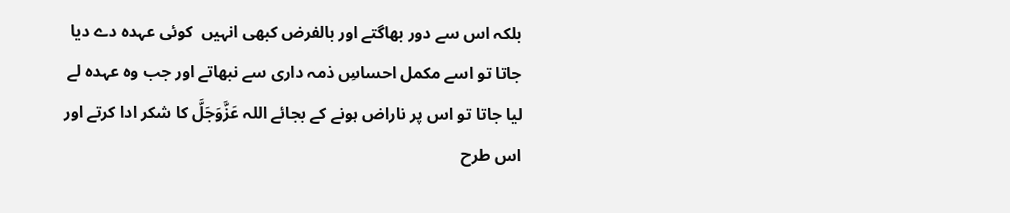بلکہ اس سے دور بھاگتے اور بالفرض کبھی انہیں  کوئی عہدہ دے دیا جاتا تو اسے مکمل احساسِ ذمہ داری سے نبھاتے اور جب وہ عہدہ لے لیا جاتا تو اس پر ناراض ہونے کے بجائے اللہ عَزَّوَجَلَّ کا شکر ادا کرتے اور اس طرح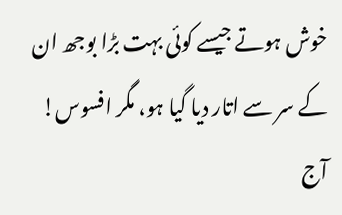خوش ہوتے جیسے کوئی بہت بڑا بوجھ ان کے سر سے اتار دیا گیا ہو، مگر افسوس! آج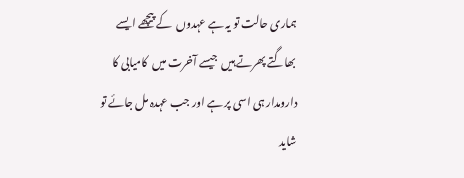ہماری حالت تو یہ ہے عہدوں  کے پیچھے ایسے بھاگتے پھرتے ہیں  جیسے آخرت میں  کامیابی کا دارومدار ہی اسی پر ہے اور جب عہدہ مل جائے تو شاید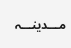مـــدینـــہ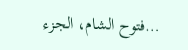…فتوح الشام، الجزء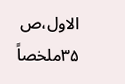الاول،ص ۳۵ملخصاً